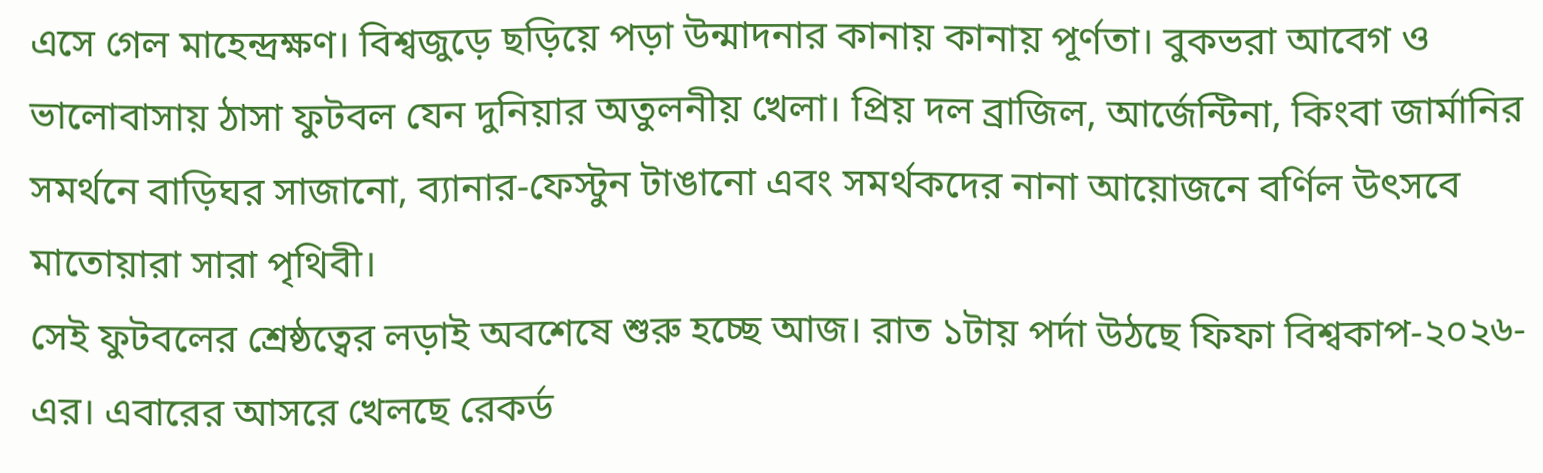এসে গেল মাহেন্দ্রক্ষণ। বিশ্বজুড়ে ছড়িয়ে পড়া উন্মাদনার কানায় কানায় পূর্ণতা। বুকভরা আবেগ ও ভালোবাসায় ঠাসা ফুটবল যেন দুনিয়ার অতুলনীয় খেলা। প্রিয় দল ব্রাজিল, আর্জেন্টিনা, কিংবা জার্মানির সমর্থনে বাড়িঘর সাজানো, ব্যানার-ফেস্টুন টাঙানো এবং সমর্থকদের নানা আয়োজনে বর্ণিল উৎসবে মাতোয়ারা সারা পৃথিবী।
সেই ফুটবলের শ্রেষ্ঠত্বের লড়াই অবশেষে শুরু হচ্ছে আজ। রাত ১টায় পর্দা উঠছে ফিফা বিশ্বকাপ-২০২৬-এর। এবারের আসরে খেলছে রেকর্ড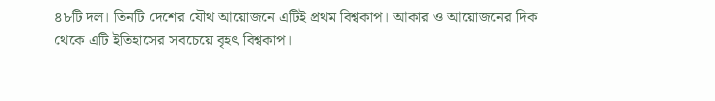৪৮টি দল। তিনটি দেশের যৌথ আয়োজনে এটিই প্রথম বিশ্বকাপ। আকার ও আয়োজনের দিক থেকে এটি ইতিহাসের সবচেয়ে বৃহৎ বিশ্বকাপ।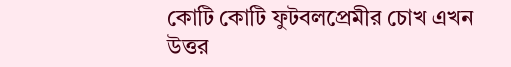কোটি কোটি ফুটবলপ্রেমীর চোখ এখন উত্তর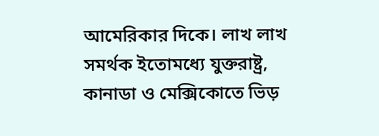আমেরিকার দিকে। লাখ লাখ সমর্থক ইতোমধ্যে যুক্তরাষ্ট্র, কানাডা ও মেক্সিকোতে ভিড়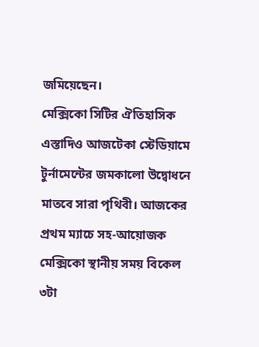জমিয়েছেন।
মেক্সিকো সিটির ঐতিহাসিক এস্তাদিও আজটেকা স্টেডিয়ামে টুর্নামেন্টের জমকালো উদ্বোধনে মাতবে সারা পৃথিবী। আজকের প্রথম ম্যাচে সহ-আয়োজক মেক্সিকো স্থানীয় সময় বিকেল ৩টা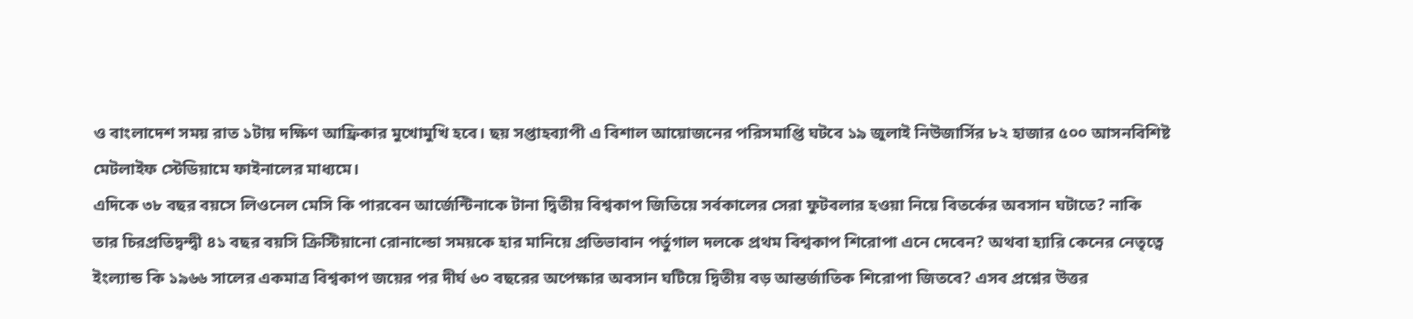ও বাংলাদেশ সময় রাত ১টায় দক্ষিণ আফ্রিকার মুখোমুখি হবে। ছয় সপ্তাহব্যাপী এ বিশাল আয়োজনের পরিসমাপ্তি ঘটবে ১৯ জুলাই নিউজার্সির ৮২ হাজার ৫০০ আসনবিশিষ্ট মেটলাইফ স্টেডিয়ামে ফাইনালের মাধ্যমে।
এদিকে ৩৮ বছর বয়সে লিওনেল মেসি কি পারবেন আর্জেন্টিনাকে টানা দ্বিতীয় বিশ্বকাপ জিতিয়ে সর্বকালের সেরা ফুটবলার হওয়া নিয়ে বিতর্কের অবসান ঘটাতে? নাকি তার চিরপ্রতিদ্বন্দ্বী ৪১ বছর বয়সি ক্রিস্টিয়ানো রোনাল্ডো সময়কে হার মানিয়ে প্রতিভাবান পর্তুগাল দলকে প্রথম বিশ্বকাপ শিরোপা এনে দেবেন? অথবা হ্যারি কেনের নেতৃত্বে ইংল্যান্ড কি ১৯৬৬ সালের একমাত্র বিশ্বকাপ জয়ের পর দীর্ঘ ৬০ বছরের অপেক্ষার অবসান ঘটিয়ে দ্বিতীয় বড় আন্তর্জাতিক শিরোপা জিতবে? এসব প্রশ্নের উত্তর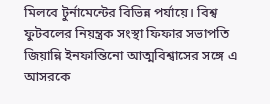মিলবে টুর্নামেন্টের বিভিন্ন পর্যায়ে। বিশ্ব ফুটবলের নিয়ন্ত্রক সংস্থা ফিফার সভাপতি জিয়ান্নি ইনফান্তিনো আত্মবিশ্বাসের সঙ্গে এ আসরকে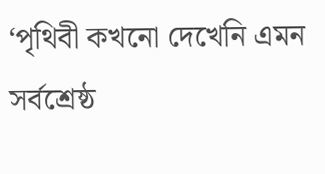‘পৃথিবী কখনো দেখেনি এমন সর্বশ্রেষ্ঠ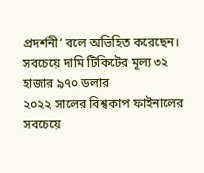প্রদর্শনী’ বলে অভিহিত করেছেন।
সবচেয়ে দামি টিকিটের মূল্য ৩২ হাজার ৯৭০ ডলার
২০২২ সালের বিশ্বকাপ ফাইনালের সবচেয়ে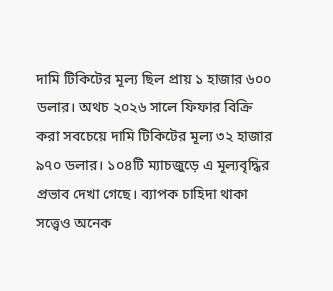দামি টিকিটের মূল্য ছিল প্রায় ১ হাজার ৬০০ ডলার। অথচ ২০২৬ সালে ফিফার বিক্রি করা সবচেয়ে দামি টিকিটের মূল্য ৩২ হাজার ৯৭০ ডলার। ১০৪টি ম্যাচজুড়ে এ মূল্যবৃদ্ধির প্রভাব দেখা গেছে। ব্যাপক চাহিদা থাকা সত্ত্বেও অনেক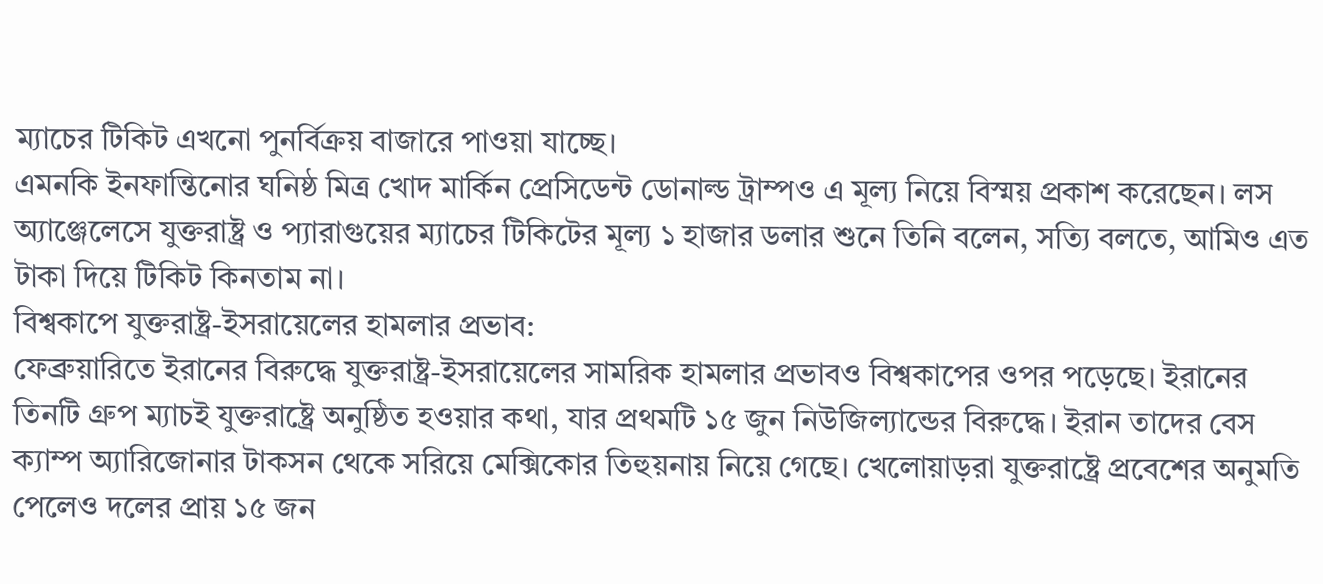ম্যাচের টিকিট এখনো পুনর্বিক্রয় বাজারে পাওয়া যাচ্ছে।
এমনকি ইনফান্তিনোর ঘনিষ্ঠ মিত্র খোদ মার্কিন প্রেসিডেন্ট ডোনাল্ড ট্রাম্পও এ মূল্য নিয়ে বিস্ময় প্রকাশ করেছেন। লস অ্যাঞ্জেলেসে যুক্তরাষ্ট্র ও প্যারাগুয়ের ম্যাচের টিকিটের মূল্য ১ হাজার ডলার শুনে তিনি বলেন, সত্যি বলতে, আমিও এত টাকা দিয়ে টিকিট কিনতাম না।
বিশ্বকাপে যুক্তরাষ্ট্র-ইসরায়েলের হামলার প্রভাব:
ফেব্রুয়ারিতে ইরানের বিরুদ্ধে যুক্তরাষ্ট্র-ইসরায়েলের সামরিক হামলার প্রভাবও বিশ্বকাপের ওপর পড়েছে। ইরানের তিনটি গ্রুপ ম্যাচই যুক্তরাষ্ট্রে অনুষ্ঠিত হওয়ার কথা, যার প্রথমটি ১৫ জুন নিউজিল্যান্ডের বিরুদ্ধে। ইরান তাদের বেস ক্যাম্প অ্যারিজোনার টাকসন থেকে সরিয়ে মেক্সিকোর তিহুয়নায় নিয়ে গেছে। খেলোয়াড়রা যুক্তরাষ্ট্রে প্রবেশের অনুমতি পেলেও দলের প্রায় ১৫ জন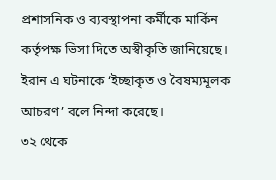প্রশাসনিক ও ব্যবস্থাপনা কর্মীকে মার্কিন কর্তৃপক্ষ ভিসা দিতে অস্বীকৃতি জানিয়েছে। ইরান এ ঘটনাকে ‘ইচ্ছাকৃত ও বৈষম্যমূলক আচরণ’ বলে নিন্দা করেছে।
৩২ থেকে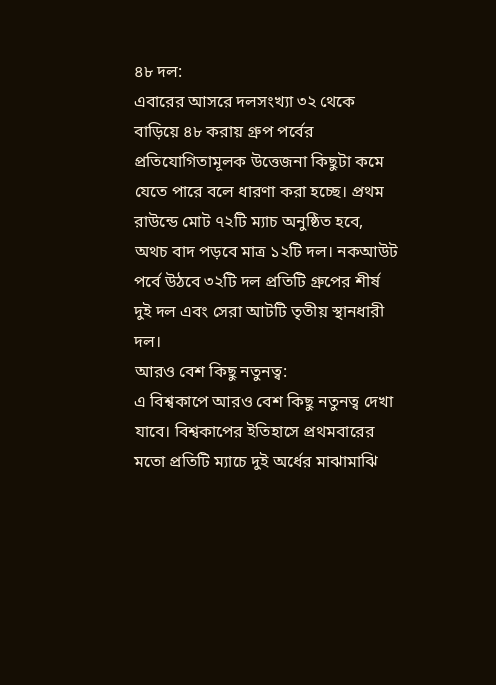৪৮ দল:
এবারের আসরে দলসংখ্যা ৩২ থেকে বাড়িয়ে ৪৮ করায় গ্রুপ পর্বের প্রতিযোগিতামূলক উত্তেজনা কিছুটা কমে যেতে পারে বলে ধারণা করা হচ্ছে। প্রথম রাউন্ডে মোট ৭২টি ম্যাচ অনুষ্ঠিত হবে, অথচ বাদ পড়বে মাত্র ১২টি দল। নকআউট পর্বে উঠবে ৩২টি দল প্রতিটি গ্রুপের শীর্ষ দুই দল এবং সেরা আটটি তৃতীয় স্থানধারী দল।
আরও বেশ কিছু নতুনত্ব:
এ বিশ্বকাপে আরও বেশ কিছু নতুনত্ব দেখা যাবে। বিশ্বকাপের ইতিহাসে প্রথমবারের মতো প্রতিটি ম্যাচে দুই অর্ধের মাঝামাঝি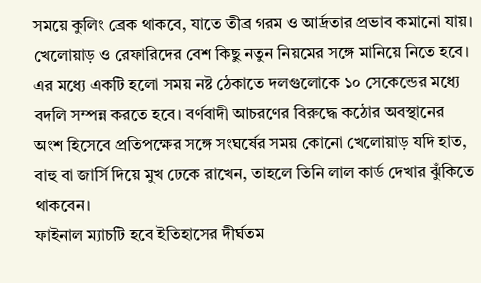সময়ে কুলিং ব্রেক থাকবে, যাতে তীব্র গরম ও আর্দ্রতার প্রভাব কমানো যায়। খেলোয়াড় ও রেফারিদের বেশ কিছু নতুন নিয়মের সঙ্গে মানিয়ে নিতে হবে।
এর মধ্যে একটি হলো সময় নষ্ট ঠেকাতে দলগুলোকে ১০ সেকেন্ডের মধ্যে বদলি সম্পন্ন করতে হবে। বর্ণবাদী আচরণের বিরুদ্ধে কঠোর অবস্থানের অংশ হিসেবে প্রতিপক্ষের সঙ্গে সংঘর্ষের সময় কোনো খেলোয়াড় যদি হাত, বাহু বা জার্সি দিয়ে মুখ ঢেকে রাখেন, তাহলে তিনি লাল কার্ড দেখার ঝুঁকিতে থাকবেন।
ফাইনাল ম্যাচটি হবে ইতিহাসের দীর্ঘতম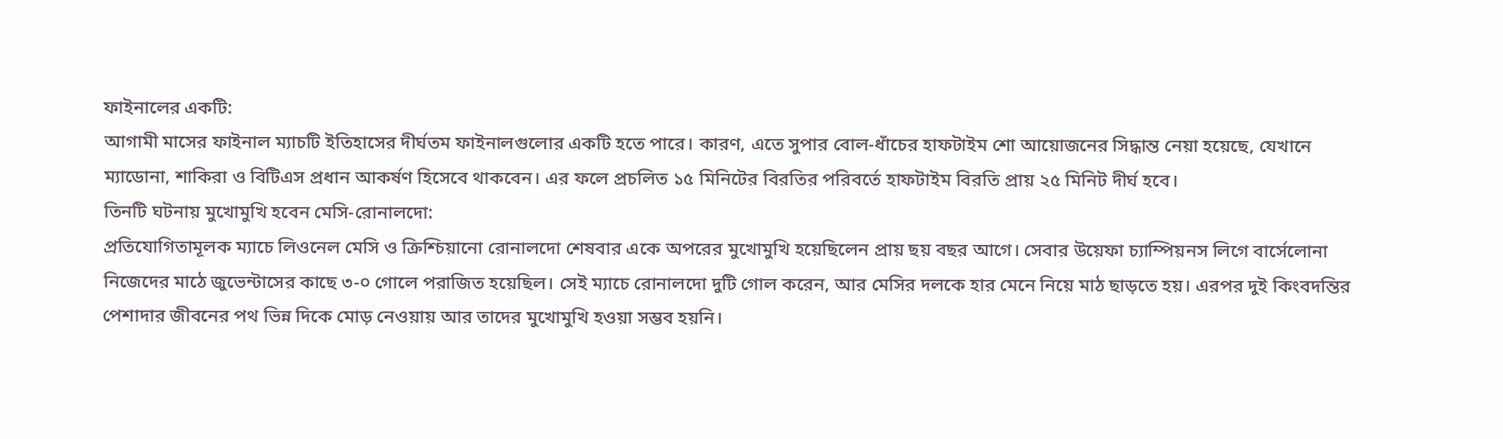ফাইনালের একটি:
আগামী মাসের ফাইনাল ম্যাচটি ইতিহাসের দীর্ঘতম ফাইনালগুলোর একটি হতে পারে। কারণ, এতে সুপার বোল-ধাঁচের হাফটাইম শো আয়োজনের সিদ্ধান্ত নেয়া হয়েছে, যেখানে ম্যাডোনা, শাকিরা ও বিটিএস প্রধান আকর্ষণ হিসেবে থাকবেন। এর ফলে প্রচলিত ১৫ মিনিটের বিরতির পরিবর্তে হাফটাইম বিরতি প্রায় ২৫ মিনিট দীর্ঘ হবে।
তিনটি ঘটনায় মুখোমুখি হবেন মেসি-রোনালদো:
প্রতিযোগিতামূলক ম্যাচে লিওনেল মেসি ও ক্রিশ্চিয়ানো রোনালদো শেষবার একে অপরের মুখোমুখি হয়েছিলেন প্রায় ছয় বছর আগে। সেবার উয়েফা চ্যাম্পিয়নস লিগে বার্সেলোনা নিজেদের মাঠে জুভেন্টাসের কাছে ৩-০ গোলে পরাজিত হয়েছিল। সেই ম্যাচে রোনালদো দুটি গোল করেন, আর মেসির দলকে হার মেনে নিয়ে মাঠ ছাড়তে হয়। এরপর দুই কিংবদন্তির পেশাদার জীবনের পথ ভিন্ন দিকে মোড় নেওয়ায় আর তাদের মুখোমুখি হওয়া সম্ভব হয়নি।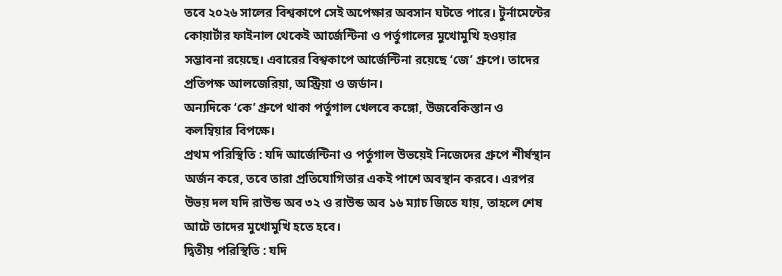তবে ২০২৬ সালের বিশ্বকাপে সেই অপেক্ষার অবসান ঘটতে পারে। টুর্নামেন্টের কোয়ার্টার ফাইনাল থেকেই আর্জেন্টিনা ও পর্তুগালের মুখোমুখি হওয়ার সম্ভাবনা রয়েছে। এবারের বিশ্বকাপে আর্জেন্টিনা রয়েছে ‘জে’ গ্রুপে। তাদের প্রতিপক্ষ আলজেরিয়া, অস্ট্রিয়া ও জর্ডান।
অন্যদিকে ‘কে’ গ্রুপে থাকা পর্তুগাল খেলবে কঙ্গো, উজবেকিস্তান ও কলম্বিয়ার বিপক্ষে।
প্রথম পরিস্থিতি : যদি আর্জেন্টিনা ও পর্তুগাল উভয়েই নিজেদের গ্রুপে শীর্ষস্থান অর্জন করে, তবে তারা প্রতিযোগিতার একই পাশে অবস্থান করবে। এরপর উভয় দল যদি রাউন্ড অব ৩২ ও রাউন্ড অব ১৬ ম্যাচ জিতে যায়, তাহলে শেষ আটে তাদের মুখোমুখি হতে হবে।
দ্বিতীয় পরিস্থিতি : যদি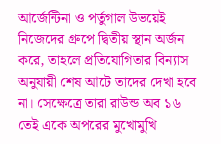আর্জেন্টিনা ও পর্তুগাল উভয়েই নিজেদের গ্রুপে দ্বিতীয় স্থান অর্জন করে, তাহলে প্রতিযোগিতার বিন্যাস অনুযায়ী শেষ আটে তাদের দেখা হবে না। সেক্ষেত্রে তারা রাউন্ড অব ১৬ তেই একে অপরের মুখোমুখি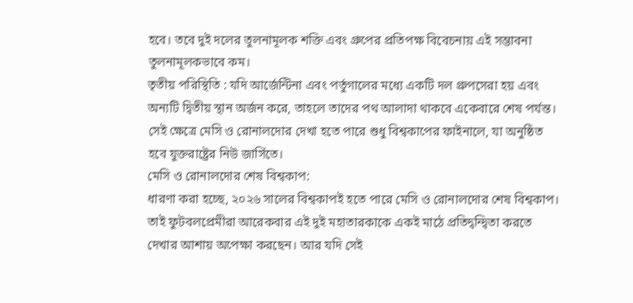হবে। তবে দুই দলের তুলনামূলক শক্তি এবং গ্রুপের প্রতিপক্ষ বিবেচনায় এই সম্ভাবনা তুলনামূলকভাবে কম।
তৃতীয় পরিস্থিতি : যদি আর্জেন্টিনা এবং পর্তুগালের মধ্যে একটি দল গ্রুপসেরা হয় এবং অন্যটি দ্বিতীয় স্থান অর্জন করে, তাহলে তাদের পথ আলাদা থাকবে একেবারে শেষ পর্যন্ত। সেই ক্ষেত্রে মেসি ও রোনালদোর দেখা হতে পারে শুধু বিশ্বকাপের ফাইনালে, যা অনুষ্ঠিত হবে যুক্তরাষ্ট্রের নিউ জার্সিতে।
মেসি ও রোনালদোর শেষ বিশ্বকাপ:
ধারণা করা হচ্ছে, ২০২৬ সালের বিশ্বকাপই হতে পারে মেসি ও রোনালদোর শেষ বিশ্বকাপ। তাই ফুটবলপ্রেমীরা আরেকবার এই দুই মহাতারকাকে একই মাঠে প্রতিদ্বন্দ্বিতা করতে দেখার আশায় অপেক্ষা করছেন। আর যদি সেই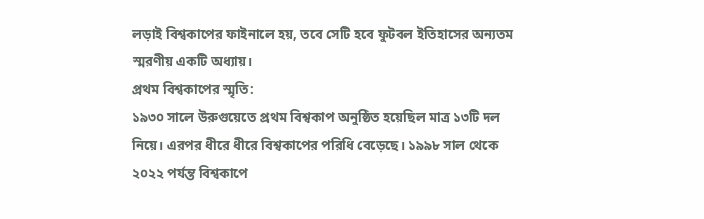লড়াই বিশ্বকাপের ফাইনালে হয়, তবে সেটি হবে ফুটবল ইতিহাসের অন্যতম স্মরণীয় একটি অধ্যায়।
প্রথম বিশ্বকাপের স্মৃতি:
১৯৩০ সালে উরুগুয়েতে প্রথম বিশ্বকাপ অনুষ্ঠিত হয়েছিল মাত্র ১৩টি দল নিয়ে। এরপর ধীরে ধীরে বিশ্বকাপের পরিধি বেড়েছে। ১৯৯৮ সাল থেকে ২০২২ পর্যন্ত বিশ্বকাপে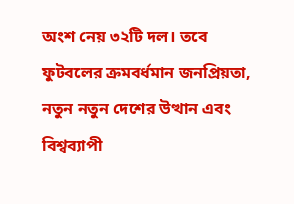অংশ নেয় ৩২টি দল। তবে ফুটবলের ক্রমবর্ধমান জনপ্রিয়তা, নতুন নতুন দেশের উত্থান এবং বিশ্বব্যাপী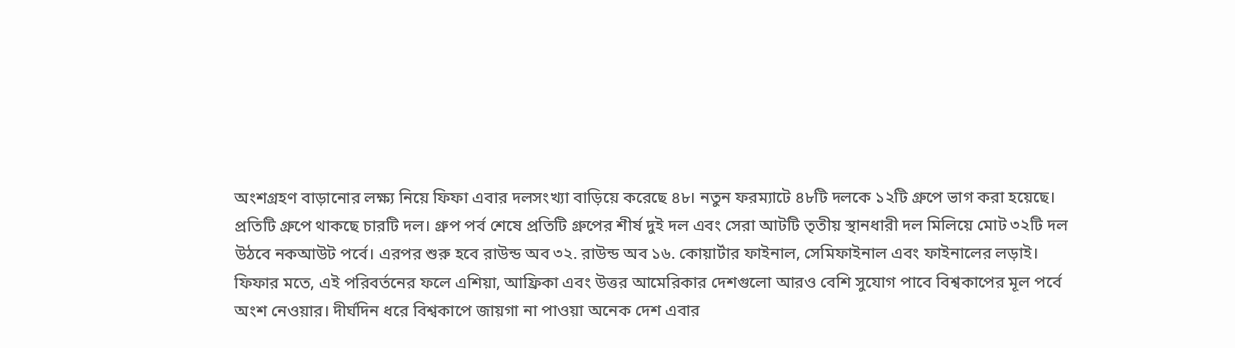অংশগ্রহণ বাড়ানোর লক্ষ্য নিয়ে ফিফা এবার দলসংখ্যা বাড়িয়ে করেছে ৪৮। নতুন ফরম্যাটে ৪৮টি দলকে ১২টি গ্রুপে ভাগ করা হয়েছে।
প্রতিটি গ্রুপে থাকছে চারটি দল। গ্রুপ পর্ব শেষে প্রতিটি গ্রুপের শীর্ষ দুই দল এবং সেরা আটটি তৃতীয় স্থানধারী দল মিলিয়ে মোট ৩২টি দল উঠবে নকআউট পর্বে। এরপর শুরু হবে রাউন্ড অব ৩২. রাউন্ড অব ১৬. কোয়ার্টার ফাইনাল, সেমিফাইনাল এবং ফাইনালের লড়াই।
ফিফার মতে, এই পরিবর্তনের ফলে এশিয়া, আফ্রিকা এবং উত্তর আমেরিকার দেশগুলো আরও বেশি সুযোগ পাবে বিশ্বকাপের মূল পর্বে অংশ নেওয়ার। দীর্ঘদিন ধরে বিশ্বকাপে জায়গা না পাওয়া অনেক দেশ এবার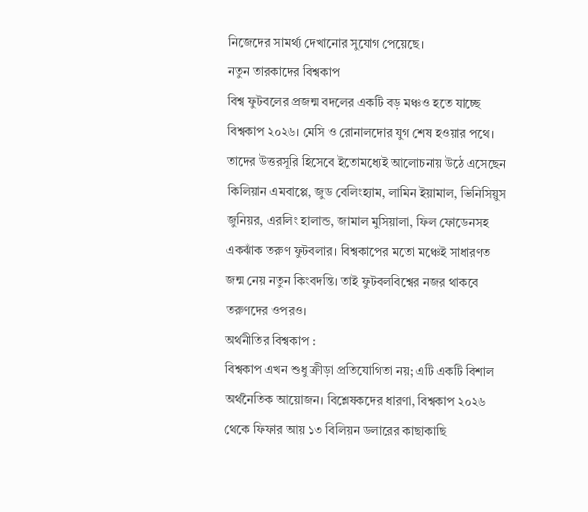নিজেদের সামর্থ্য দেখানোর সুযোগ পেয়েছে।
নতুন তারকাদের বিশ্বকাপ
বিশ্ব ফুটবলের প্রজন্ম বদলের একটি বড় মঞ্চও হতে যাচ্ছে বিশ্বকাপ ২০২৬। মেসি ও রোনালদোর যুগ শেষ হওয়ার পথে। তাদের উত্তরসূরি হিসেবে ইতোমধ্যেই আলোচনায় উঠে এসেছেন কিলিয়ান এমবাপ্পে, জুড বেলিংহ্যাম, লামিন ইয়ামাল, ভিনিসিয়ুস জুনিয়র, এরলিং হালান্ড, জামাল মুসিয়ালা, ফিল ফোডেনসহ একঝাঁক তরুণ ফুটবলার। বিশ্বকাপের মতো মঞ্চেই সাধারণত জন্ম নেয় নতুন কিংবদন্তি। তাই ফুটবলবিশ্বের নজর থাকবে তরুণদের ওপরও।
অর্থনীতির বিশ্বকাপ :
বিশ্বকাপ এখন শুধু ক্রীড়া প্রতিযোগিতা নয়; এটি একটি বিশাল অর্থনৈতিক আয়োজন। বিশ্লেষকদের ধারণা, বিশ্বকাপ ২০২৬ থেকে ফিফার আয় ১৩ বিলিয়ন ডলারের কাছাকাছি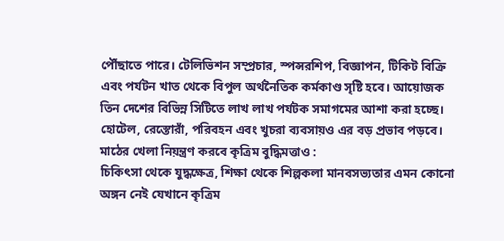পৌঁছাতে পারে। টেলিভিশন সম্প্রচার, স্পন্সরশিপ, বিজ্ঞাপন, টিকিট বিক্রি এবং পর্যটন খাত থেকে বিপুল অর্থনৈতিক কর্মকাণ্ড সৃষ্টি হবে। আয়োজক তিন দেশের বিভিন্ন সিটিতে লাখ লাখ পর্যটক সমাগমের আশা করা হচ্ছে। হোটেল, রেস্তোরাঁ, পরিবহন এবং খুচরা ব্যবসায়ও এর বড় প্রভাব পড়বে।
মাঠের খেলা নিয়ন্ত্রণ করবে কৃত্রিম বুদ্ধিমত্তাও :
চিকিৎসা থেকে যুদ্ধক্ষেত্র, শিক্ষা থেকে শিল্পকলা মানবসভ্যতার এমন কোনো অঙ্গন নেই যেখানে কৃত্রিম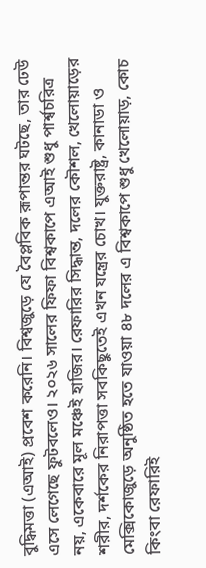বুদ্ধিমত্তা (এআই) প্রবেশ করেনি। বিশ্বজুড়ে যে বৈপ্লবিক রূপান্তর ঘটছে, তার ঢেউ এসে লেগেছে ফুটবলেও। ২০২৬ সালের ফিফা বিশ্বকাপে এআই শুধু পার্শ্বচরিত্র নয়, একেবারে মূল মঞ্চেই হাজির। রেফারির সিদ্ধান্ত, দলের কৌশল, খেলোয়াড়ের শরীর, দর্শকের নিরাপত্তা সবকিছুতেই এখন যন্ত্রের চোখ। যুক্তরাষ্ট্র, কানাডা ও মেক্সিকোজুড়ে অনুষ্ঠিত হতে যাওয়া ৪৮ দলের এ বিশ্বকাপে শুধু খেলোয়াড়, কোচ কিংবা রেফারিই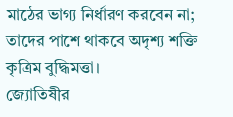মাঠের ভাগ্য নির্ধারণ করবেন না; তাদের পাশে থাকবে অদৃশ্য শক্তি কৃত্রিম বুদ্ধিমত্তা।
জ্যোতিষীর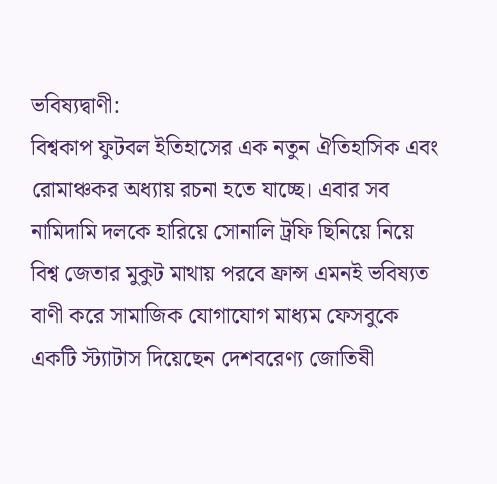ভবিষ্যদ্বাণী:
বিশ্বকাপ ফুটবল ইতিহাসের এক নতুন ঐতিহাসিক এবং রোমাঞ্চকর অধ্যায় রচনা হতে যাচ্ছে। এবার সব নামিদামি দলকে হারিয়ে সোনালি ট্রফি ছিনিয়ে নিয়ে বিশ্ব জেতার মুকুট মাথায় পরবে ফ্রান্স এমনই ভবিষ্যত বাণী করে সামাজিক যোগাযোগ মাধ্যম ফেসবুকে একটি স্ট্যাটাস দিয়েছেন দেশবরেণ্য জোতিষী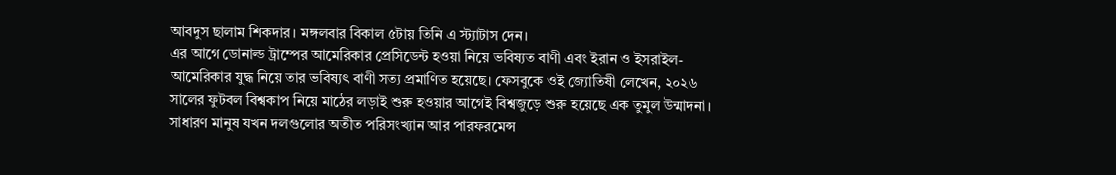আবদুস ছালাম শিকদার। মঙ্গলবার বিকাল ৫টায় তিনি এ স্ট্যাটাস দেন।
এর আগে ডোনাল্ড ট্রাম্পের আমেরিকার প্রেসিডেন্ট হওয়া নিয়ে ভবিষ্যত বাণী এবং ইরান ও ইসরাইল-আমেরিকার যুদ্ধ নিয়ে তার ভবিষ্যৎ বাণী সত্য প্রমাণিত হয়েছে। ফেসবুকে ওই জ্যোতিষী লেখেন, ২০২৬ সালের ফুটবল বিশ্বকাপ নিয়ে মাঠের লড়াই শুরু হওয়ার আগেই বিশ্বজুড়ে শুরু হয়েছে এক তুমুল উন্মাদনা।
সাধারণ মানুষ যখন দলগুলোর অতীত পরিসংখ্যান আর পারফরমেন্স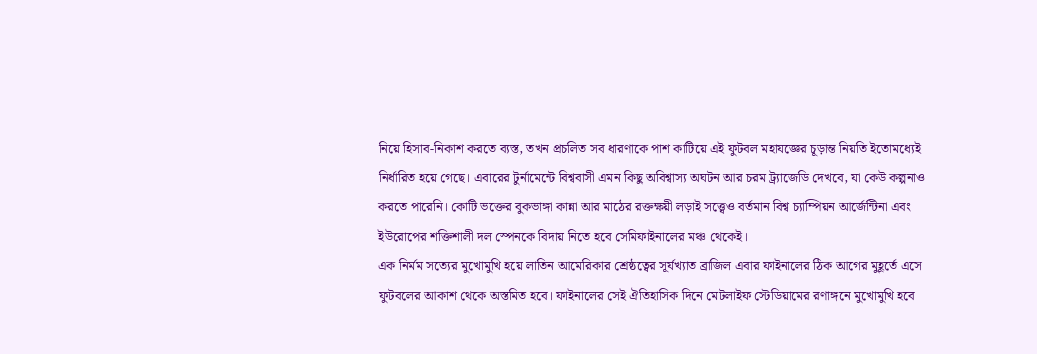নিয়ে হিসাব-নিকাশ করতে ব্যস্ত, তখন প্রচলিত সব ধারণাকে পাশ কাটিয়ে এই ফুটবল মহাযজ্ঞের চূড়ান্ত নিয়তি ইতোমধ্যেই নির্ধারিত হয়ে গেছে। এবারের টুর্নামেন্টে বিশ্ববাসী এমন কিছু অবিশ্বাস্য অঘটন আর চরম ট্র্যাজেডি দেখবে, যা কেউ কল্পনাও করতে পারেনি। কোটি ভক্তের বুকভাঙ্গা কান্না আর মাঠের রক্তক্ষয়ী লড়াই সত্ত্বেও বর্তমান বিশ্ব চ্যাম্পিয়ন আর্জেন্টিনা এবং ইউরোপের শক্তিশালী দল স্পেনকে বিদায় নিতে হবে সেমিফাইনালের মঞ্চ থেকেই।
এক নির্মম সত্যের মুখোমুখি হয়ে লাতিন আমেরিকার শ্রেষ্ঠত্বের সূর্যখ্যাত ব্রাজিল এবার ফাইনালের ঠিক আগের মুহূর্তে এসে ফুটবলের আকাশ থেকে অস্তমিত হবে। ফাইনালের সেই ঐতিহাসিক দিনে মেটলাইফ স্টেডিয়ামের রণাঙ্গনে মুখোমুখি হবে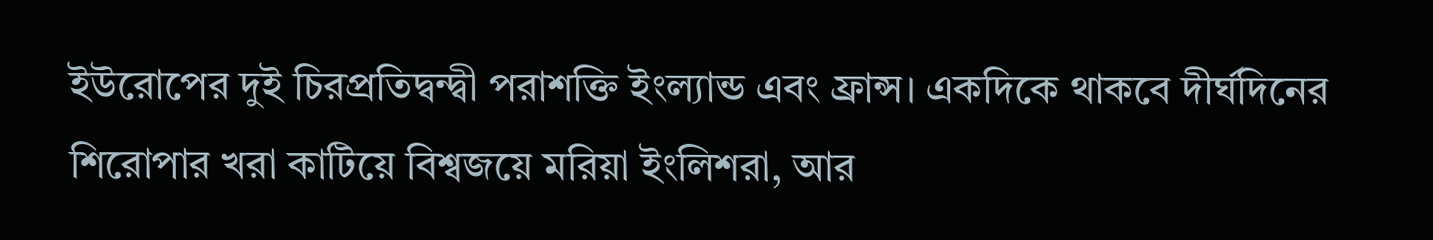ইউরোপের দুই চিরপ্রতিদ্বন্দ্বী পরাশক্তি ইংল্যান্ড এবং ফ্রান্স। একদিকে থাকবে দীর্ঘদিনের শিরোপার খরা কাটিয়ে বিশ্বজয়ে মরিয়া ইংলিশরা, আর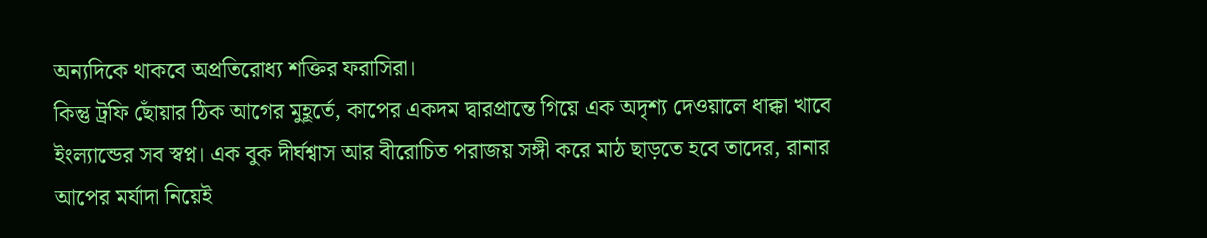অন্যদিকে থাকবে অপ্রতিরোধ্য শক্তির ফরাসিরা।
কিন্তু ট্রফি ছোঁয়ার ঠিক আগের মুহূর্তে, কাপের একদম দ্বারপ্রান্তে গিয়ে এক অদৃশ্য দেওয়ালে ধাক্কা খাবে ইংল্যান্ডের সব স্বপ্ন। এক বুক দীর্ঘশ্বাস আর বীরোচিত পরাজয় সঙ্গী করে মাঠ ছাড়তে হবে তাদের, রানার আপের মর্যাদা নিয়েই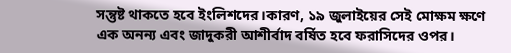সন্তুষ্ট থাকতে হবে ইংলিশদের।কারণ, ১৯ জুলাইয়ের সেই মোক্ষম ক্ষণে এক অনন্য এবং জাদুকরী আশীর্বাদ বর্ষিত হবে ফরাসিদের ওপর।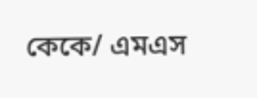কেকে/ এমএস